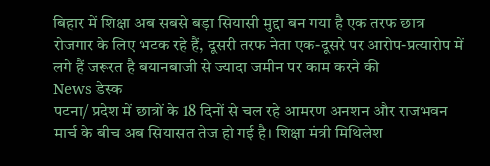बिहार में शिक्षा अब सबसे बड़ा सियासी मुद्दा बन गया है एक तरफ छात्र रोजगार के लिए भटक रहे हैं, दूसरी तरफ नेता एक-दूसरे पर आरोप-प्रत्यारोप में लगे हैं जरूरत है बयानबाजी से ज्यादा जमीन पर काम करने की
News डेस्क
पटना/ प्रदेश में छात्रों के 18 दिनों से चल रहे आमरण अनशन और राजभवन मार्च के बीच अब सियासत तेज हो गई है। शिक्षा मंत्री मिथिलेश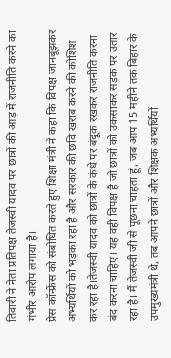तिवारी ने नेता प्रतिपक्ष तेजस्वी यादव पर छात्रों की आड़ में राजनीति करने का गंभीर आरोप लगाया है।
प्रेस कॉन्फ्रेंस को संबोधित करते हुए शिक्षा मंत्री ने कहा कि विपक्ष जानबूझकर अभ्यर्थियों को भड़का रहा है और सरकार की छवि खराब करने की कोशिश कर रहा है।तेजस्वी यादव को छात्रों के कंधे पर बंदूक रखकर राजनीति करना बंद करना चाहिए। यह वही विपक्ष है जो छात्रों को उकसाकर सड़क पर उतार रहा है। मैं तेजस्वी जी से पूछना चाहता हूं, जब आप 15 महीने तक बिहार के उपमुख्यमंत्री थे, तब आपने छात्रों और शिक्षक अभ्यर्थियों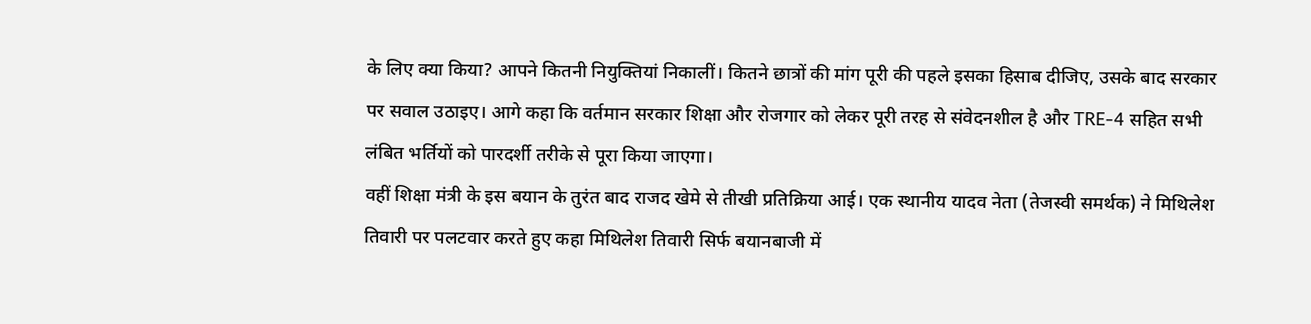के लिए क्या किया? आपने कितनी नियुक्तियां निकालीं। कितने छात्रों की मांग पूरी की पहले इसका हिसाब दीजिए, उसके बाद सरकार पर सवाल उठाइए। आगे कहा कि वर्तमान सरकार शिक्षा और रोजगार को लेकर पूरी तरह से संवेदनशील है और TRE-4 सहित सभी लंबित भर्तियों को पारदर्शी तरीके से पूरा किया जाएगा।
वहीं शिक्षा मंत्री के इस बयान के तुरंत बाद राजद खेमे से तीखी प्रतिक्रिया आई। एक स्थानीय यादव नेता (तेजस्वी समर्थक) ने मिथिलेश तिवारी पर पलटवार करते हुए कहा मिथिलेश तिवारी सिर्फ बयानबाजी में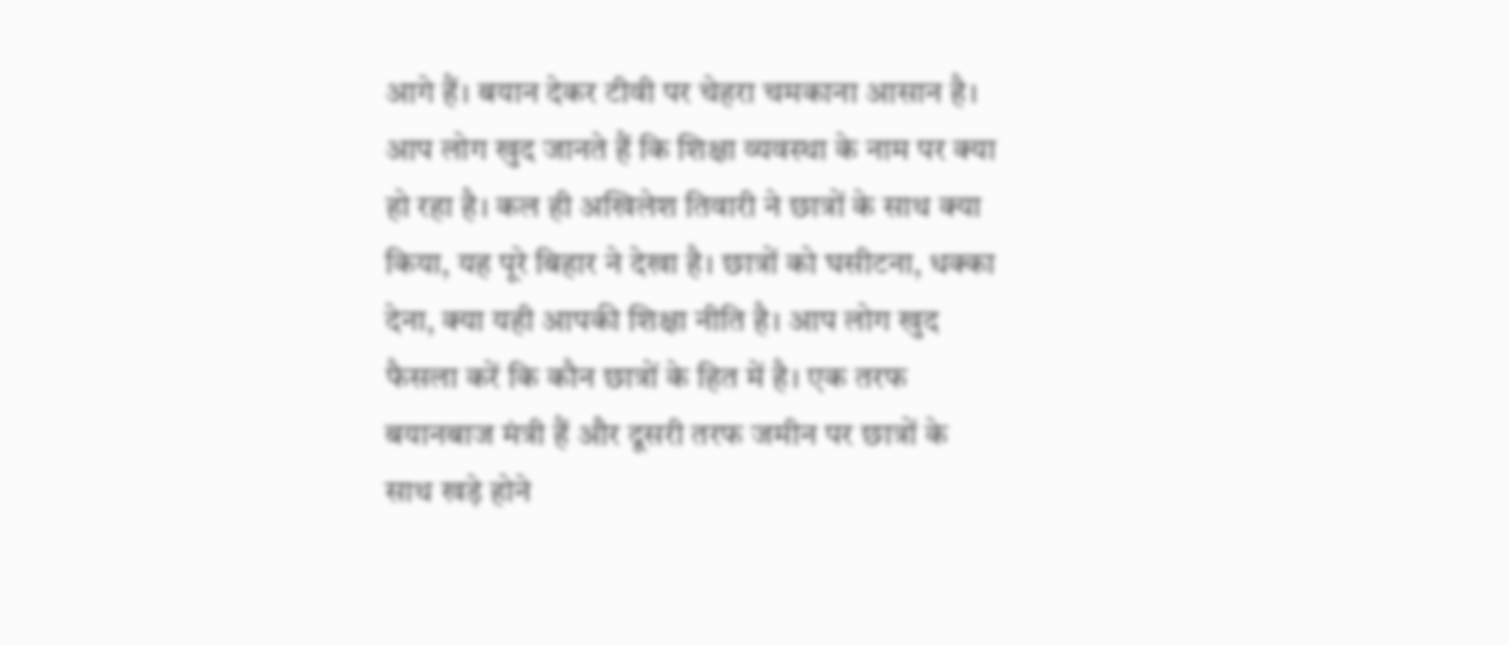आगे हैं। बयान देकर टीवी पर चेहरा चमकाना आसान है। आप लोग खुद जानते हैं कि शिक्षा व्यवस्था के नाम पर क्या हो रहा है। कल ही अखिलेश तिवारी ने छात्रों के साथ क्या किया, यह पूरे बिहार ने देखा है। छात्रों को घसीटना, धक्का देना, क्या यही आपकी शिक्षा नीति है। आप लोग खुद फैसला करें कि कौन छात्रों के हित में है। एक तरफ बयानबाज मंत्री हैं और दूसरी तरफ जमीन पर छात्रों के साथ खड़े होने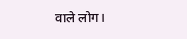वाले लोग।